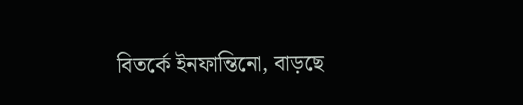বিতর্কে ইনফান্তিনো, বাড়ছে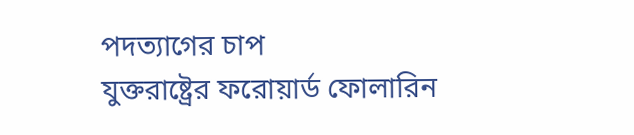পদত্যাগের চাপ
যুক্তরাষ্ট্রের ফরোয়ার্ড ফোলারিন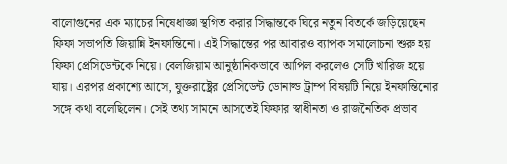বালোগুনের এক ম্যাচের নিষেধাজ্ঞা স্থগিত করার সিদ্ধান্তকে ঘিরে নতুন বিতর্কে জড়িয়েছেন ফিফা সভাপতি জিয়ান্নি ইনফান্তিনো। এই সিদ্ধান্তের পর আবারও ব্যাপক সমালোচনা শুরু হয় ফিফা প্রেসিডেন্টকে নিয়ে। বেলজিয়াম আনুষ্ঠানিকভাবে আপিল করলেও সেটি খারিজ হয়ে যায়। এরপর প্রকাশ্যে আসে, যুক্তরাষ্ট্রের প্রেসিডেন্ট ডোনাল্ড ট্রাম্প বিষয়টি নিয়ে ইনফান্তিনোর সঙ্গে কথা বলেছিলেন। সেই তথ্য সামনে আসতেই ফিফার স্বাধীনতা ও রাজনৈতিক প্রভাব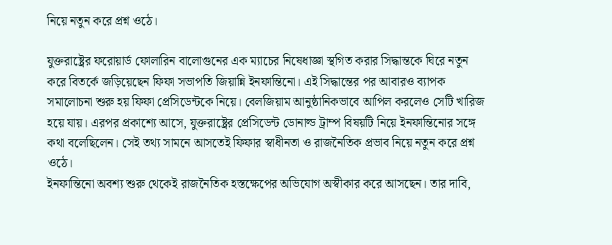নিয়ে নতুন করে প্রশ্ন ওঠে।

যুক্তরাষ্ট্রের ফরোয়ার্ড ফোলারিন বালোগুনের এক ম্যাচের নিষেধাজ্ঞা স্থগিত করার সিদ্ধান্তকে ঘিরে নতুন করে বিতর্কে জড়িয়েছেন ফিফা সভাপতি জিয়ান্নি ইনফান্তিনো। এই সিদ্ধান্তের পর আবারও ব্যাপক সমালোচনা শুরু হয় ফিফা প্রেসিডেন্টকে নিয়ে। বেলজিয়াম আনুষ্ঠানিকভাবে আপিল করলেও সেটি খারিজ হয়ে যায়। এরপর প্রকাশ্যে আসে, যুক্তরাষ্ট্রের প্রেসিডেন্ট ডোনাল্ড ট্রাম্প বিষয়টি নিয়ে ইনফান্তিনোর সঙ্গে কথা বলেছিলেন। সেই তথ্য সামনে আসতেই ফিফার স্বাধীনতা ও রাজনৈতিক প্রভাব নিয়ে নতুন করে প্রশ্ন ওঠে।
ইনফান্তিনো অবশ্য শুরু থেকেই রাজনৈতিক হস্তক্ষেপের অভিযোগ অস্বীকার করে আসছেন। তার দাবি,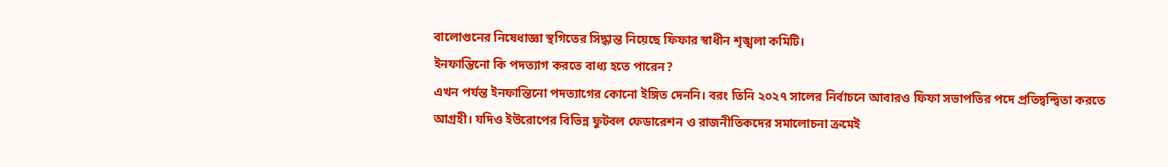বালোগুনের নিষেধাজ্ঞা স্থগিতের সিদ্ধান্ত নিয়েছে ফিফার স্বাধীন শৃঙ্খলা কমিটি।
ইনফান্তিনো কি পদত্যাগ করতে বাধ্য হতে পারেন?
এখন পর্যন্ত ইনফান্তিনো পদত্যাগের কোনো ইঙ্গিত দেননি। বরং তিনি ২০২৭ সালের নির্বাচনে আবারও ফিফা সভাপতির পদে প্রতিদ্বন্দ্বিতা করতে আগ্রহী। যদিও ইউরোপের বিভিন্ন ফুটবল ফেডারেশন ও রাজনীতিকদের সমালোচনা ক্রমেই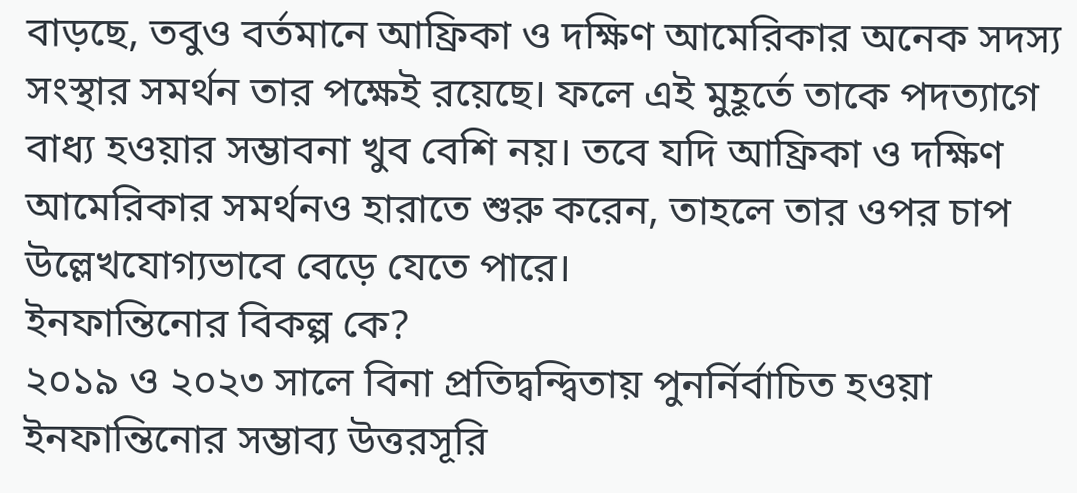বাড়ছে, তবুও বর্তমানে আফ্রিকা ও দক্ষিণ আমেরিকার অনেক সদস্য সংস্থার সমর্থন তার পক্ষেই রয়েছে। ফলে এই মুহূর্তে তাকে পদত্যাগে বাধ্য হওয়ার সম্ভাবনা খুব বেশি নয়। তবে যদি আফ্রিকা ও দক্ষিণ আমেরিকার সমর্থনও হারাতে শুরু করেন, তাহলে তার ওপর চাপ উল্লেখযোগ্যভাবে বেড়ে যেতে পারে।
ইনফান্তিনোর বিকল্প কে?
২০১৯ ও ২০২৩ সালে বিনা প্রতিদ্বন্দ্বিতায় পুনর্নির্বাচিত হওয়া ইনফান্তিনোর সম্ভাব্য উত্তরসূরি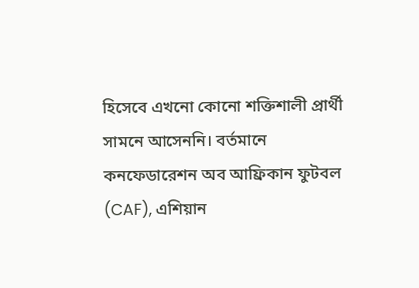হিসেবে এখনো কোনো শক্তিশালী প্রার্থী সামনে আসেননি। বর্তমানে কনফেডারেশন অব আফ্রিকান ফুটবল (CAF), এশিয়ান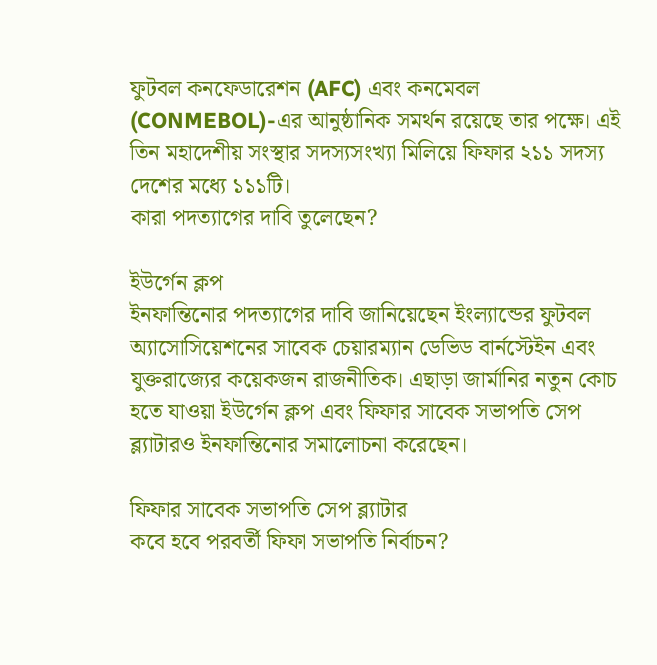ফুটবল কনফেডারেশন (AFC) এবং কনমেবল (CONMEBOL)-এর আনুষ্ঠানিক সমর্থন রয়েছে তার পক্ষে। এই তিন মহাদেশীয় সংস্থার সদস্যসংখ্যা মিলিয়ে ফিফার ২১১ সদস্য দেশের মধ্যে ১১১টি।
কারা পদত্যাগের দাবি তুলেছেন?

ইউর্গেন ক্লপ
ইনফান্তিনোর পদত্যাগের দাবি জানিয়েছেন ইংল্যান্ডের ফুটবল অ্যাসোসিয়েশনের সাবেক চেয়ারম্যান ডেভিড বার্নস্টেইন এবং যুক্তরাজ্যের কয়েকজন রাজনীতিক। এছাড়া জার্মানির নতুন কোচ হতে যাওয়া ইউর্গেন ক্লপ এবং ফিফার সাবেক সভাপতি সেপ ব্ল্যাটারও ইনফান্তিনোর সমালোচনা করেছেন।

ফিফার সাবেক সভাপতি সেপ ব্ল্যাটার
কবে হবে পরবর্তী ফিফা সভাপতি নির্বাচন?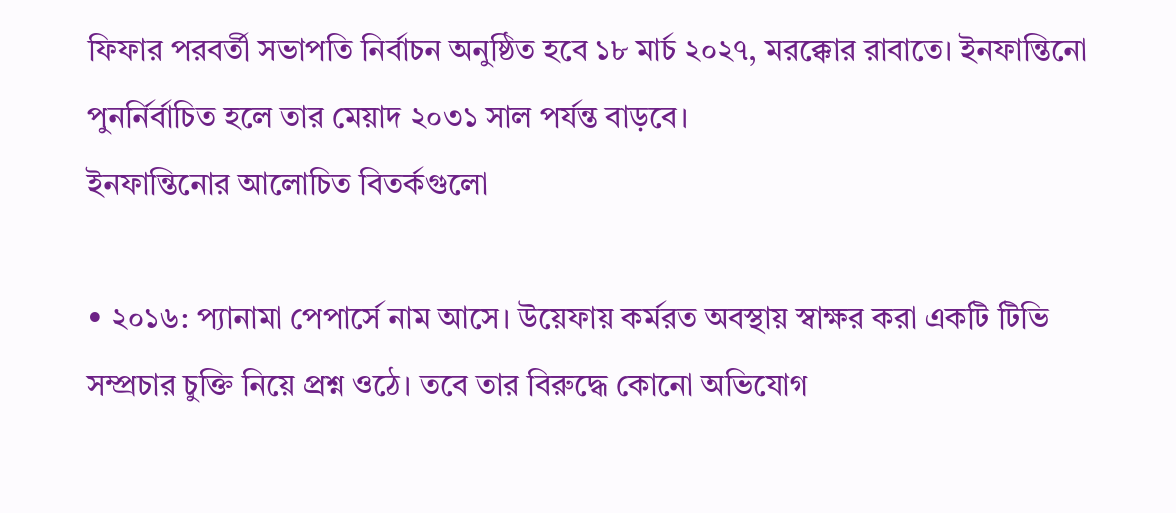ফিফার পরবর্তী সভাপতি নির্বাচন অনুষ্ঠিত হবে ১৮ মার্চ ২০২৭, মরক্কোর রাবাতে। ইনফান্তিনো পুনর্নির্বাচিত হলে তার মেয়াদ ২০৩১ সাল পর্যন্ত বাড়বে।
ইনফান্তিনোর আলোচিত বিতর্কগুলো

• ২০১৬: প্যানামা পেপার্সে নাম আসে। উয়েফায় কর্মরত অবস্থায় স্বাক্ষর করা একটি টিভি সম্প্রচার চুক্তি নিয়ে প্রশ্ন ওঠে। তবে তার বিরুদ্ধে কোনো অভিযোগ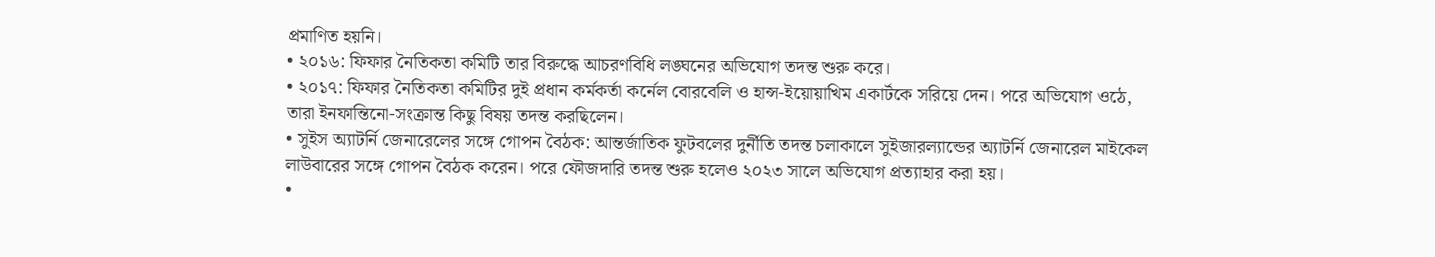প্রমাণিত হয়নি।
• ২০১৬: ফিফার নৈতিকতা কমিটি তার বিরুদ্ধে আচরণবিধি লঙ্ঘনের অভিযোগ তদন্ত শুরু করে।
• ২০১৭: ফিফার নৈতিকতা কমিটির দুই প্রধান কর্মকর্তা কর্নেল বোরবেলি ও হান্স-ইয়োয়াখিম একার্টকে সরিয়ে দেন। পরে অভিযোগ ওঠে, তারা ইনফান্তিনো-সংক্রান্ত কিছু বিষয় তদন্ত করছিলেন।
• সুইস অ্যাটর্নি জেনারেলের সঙ্গে গোপন বৈঠক: আন্তর্জাতিক ফুটবলের দুর্নীতি তদন্ত চলাকালে সুইজারল্যান্ডের অ্যাটর্নি জেনারেল মাইকেল লাউবারের সঙ্গে গোপন বৈঠক করেন। পরে ফৌজদারি তদন্ত শুরু হলেও ২০২৩ সালে অভিযোগ প্রত্যাহার করা হয়।
•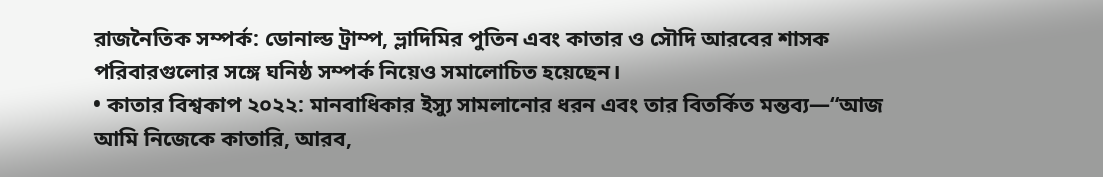রাজনৈতিক সম্পর্ক: ডোনাল্ড ট্রাম্প, ভ্লাদিমির পুতিন এবং কাতার ও সৌদি আরবের শাসক পরিবারগুলোর সঙ্গে ঘনিষ্ঠ সম্পর্ক নিয়েও সমালোচিত হয়েছেন।
• কাতার বিশ্বকাপ ২০২২: মানবাধিকার ইস্যু সামলানোর ধরন এবং তার বিতর্কিত মন্তব্য—“আজ আমি নিজেকে কাতারি, আরব,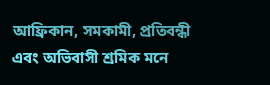আফ্রিকান, সমকামী, প্রতিবন্ধী এবং অভিবাসী শ্রমিক মনে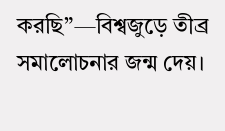করছি”—বিশ্বজুড়ে তীব্র সমালোচনার জন্ম দেয়।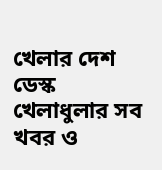খেলার দেশ ডেস্ক
খেলাধুলার সব খবর ও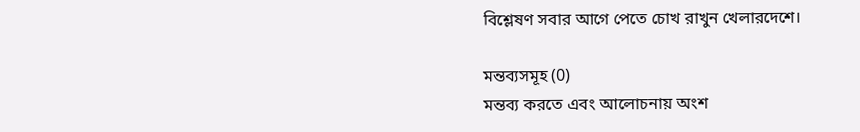বিশ্লেষণ সবার আগে পেতে চোখ রাখুন খেলারদেশে।

মন্তব্যসমূহ (0)
মন্তব্য করতে এবং আলোচনায় অংশ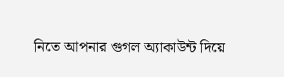নিতে আপনার গুগল অ্যাকাউন্ট দিয়ে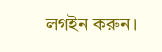লগইন করুন।